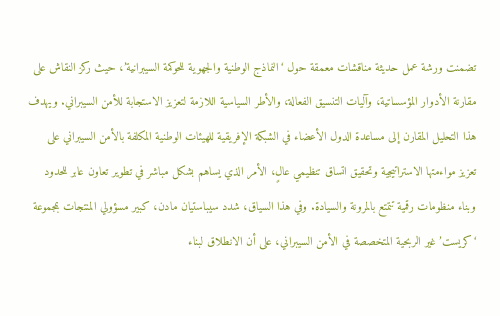تضمنت ورشة عمل حديثة مناقشات معمقة حول ‘النماذج الوطنية والجهوية للحوكمة السيبرانية’، حيث ركز النقاش على مقارنة الأدوار المؤسساتية، وآليات التنسيق الفعالة، والأطر السياسية اللازمة لتعزيز الاستجابة للأمن السيبراني. ويهدف هذا التحليل المقارن إلى مساعدة الدول الأعضاء في الشبكة الإفريقية للهيئات الوطنية المكلفة بالأمن السيبراني على تعزيز مواءمتها الاستراتيجية وتحقيق اتساق تنظيمي عالٍ، الأمر الذي يساهم بشكل مباشر في تطوير تعاون عابر للحدود وبناء منظومات رقمية تتمتع بالمرونة والسيادة. وفي هذا السياق، شدد سيباستيان مادن، كبير مسؤولي المنتجات بمجموعة ‘كريست’ غير الربحية المتخصصة في الأمن السيبراني، على أن الانطلاق لبناء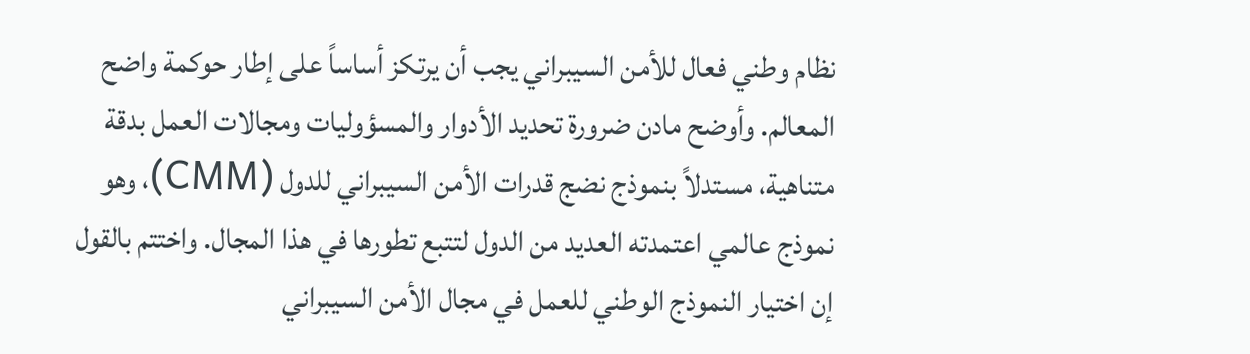نظام وطني فعال للأمن السيبراني يجب أن يرتكز أساساً على إطار حوكمة واضح المعالم. وأوضح مادن ضرورة تحديد الأدوار والمسؤوليات ومجالات العمل بدقة متناهية، مستدلاً بنموذج نضج قدرات الأمن السيبراني للدول (CMM)، وهو نموذج عالمي اعتمدته العديد من الدول لتتبع تطورها في هذا المجال. واختتم بالقول إن اختيار النموذج الوطني للعمل في مجال الأمن السيبراني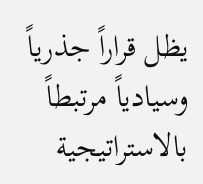يظل قراراً جذرياً وسيادياً مرتبطاً بالاستراتيجية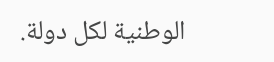الوطنية لكل دولة.